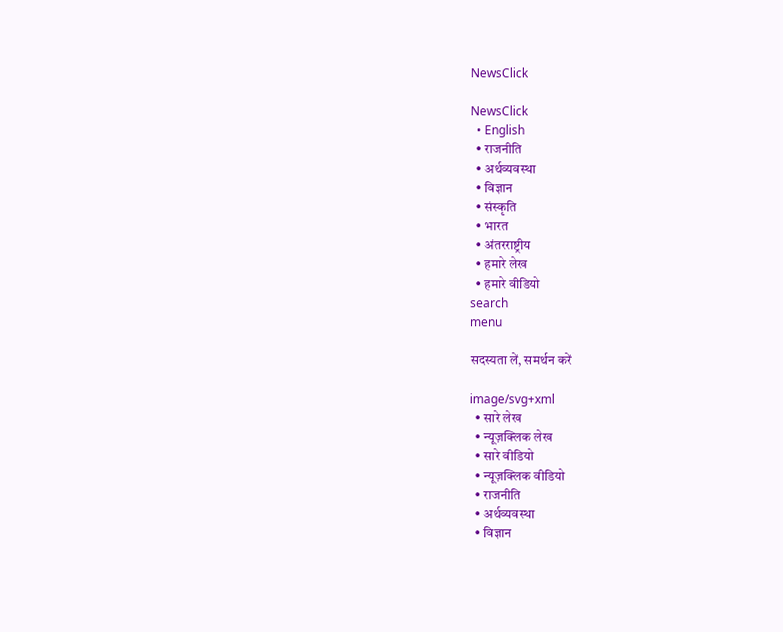NewsClick

NewsClick
  • English
  • राजनीति
  • अर्थव्यवस्था
  • विज्ञान
  • संस्कृति
  • भारत
  • अंतरराष्ट्रीय
  • हमारे लेख
  • हमारे वीडियो
search
menu

सदस्यता लें, समर्थन करें

image/svg+xml
  • सारे लेख
  • न्यूज़क्लिक लेख
  • सारे वीडियो
  • न्यूज़क्लिक वीडियो
  • राजनीति
  • अर्थव्यवस्था
  • विज्ञान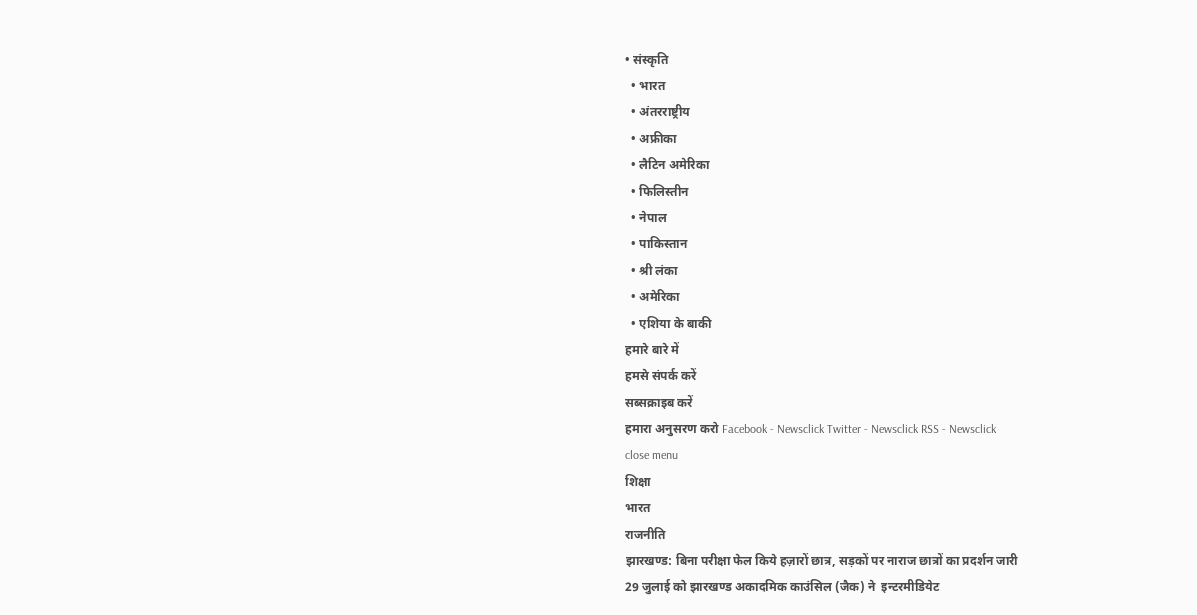• संस्कृति
  • भारत
  • अंतरराष्ट्रीय
  • अफ्रीका
  • लैटिन अमेरिका
  • फिलिस्तीन
  • नेपाल
  • पाकिस्तान
  • श्री लंका
  • अमेरिका
  • एशिया के बाकी
हमारे बारे में
हमसे संपर्क करें
सब्सक्राइब करें
हमारा अनुसरण करो Facebook - Newsclick Twitter - Newsclick RSS - Newsclick
close menu
शिक्षा
भारत
राजनीति
झारखण्ड: बिना परीक्षा फेल किये हज़ारों छात्र, सड़कों पर नाराज छात्रों का प्रदर्शन जारी
29 जुलाई को झारखण्ड अकादमिक काउंसिल (जैक) ने  इन्टरमीडियेट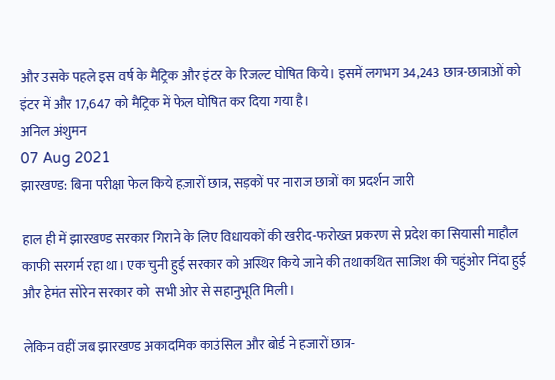और उसके पहले इस वर्ष के मैट्रिक और इंटर के रिजल्ट घोषित किये। इसमें लगभग 34,243 छात्र-छात्राओं को इंटर में और 17,647 को मैट्रिक में फेल घोषित कर दिया गया है।
अनिल अंशुमन
07 Aug 2021
झारखण्ड: बिना परीक्षा फेल किये हज़ारों छात्र, सड़कों पर नाराज छात्रों का प्रदर्शन जारी

हाल ही में झारखण्ड सरकार गिराने के लिए विधायकों की खरीद-फरोख्त प्रकरण से प्रदेश का सियासी माहौल काफी सरगर्म रहा था। एक चुनी हुई सरकार को अस्थिर किये जाने की तथाकथित साजिश की चहुंओर निंदा हुई और हेमंत सोरेन सरकार को  सभी ओर से सहानुभूति मिली।

लेकिन वहीं जब झारखण्ड अकादमिक काउंसिल और बोर्ड ने हजारों छात्र-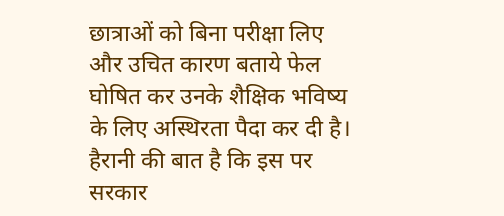छात्राओं को बिना परीक्षा लिए और उचित कारण बताये फेल घोषित कर उनके शैक्षिक भविष्य के लिए अस्थिरता पैदा कर दी है। हैरानी की बात है कि इस पर सरकार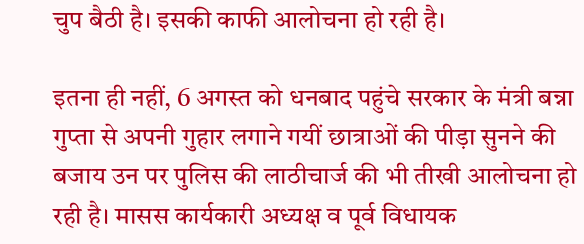चुप बैठी है। इसकी काफी आलोचना हो रही है।

इतना ही नहीं, 6 अगस्त को धनबाद पहुंचे सरकार के मंत्री बन्ना गुप्ता से अपनी गुहार लगाने गयीं छात्राओं की पीड़ा सुनने की बजाय उन पर पुलिस की लाठीचार्ज की भी तीखी आलोचना हो रही है। मासस कार्यकारी अध्यक्ष व पूर्व विधायक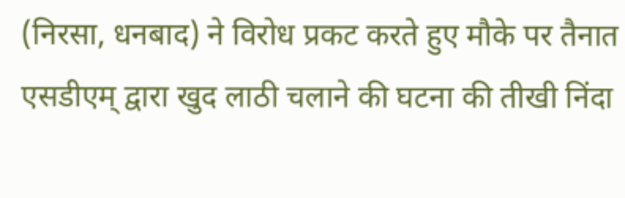(निरसा, धनबाद) ने विरोध प्रकट करते हुए मौके पर तैनात एसडीएम् द्वारा खुद लाठी चलाने की घटना की तीखी निंदा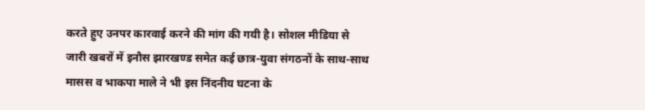करते हुए उनपर कारवाई करने की मांग की गयी है। सोशल मीडिया से जारी खबरों में इनौस झारखण्ड समेत कई छात्र-युवा संगठनों के साथ-साथ मासस व भाकपा माले ने भी इस निंदनीय घटना के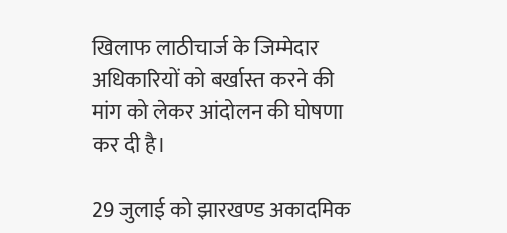खिलाफ लाठीचार्ज के जिम्मेदार अधिकारियों को बर्खास्त करने की मांग को लेकर आंदोलन की घोषणा कर दी है।

29 जुलाई को झारखण्ड अकादमिक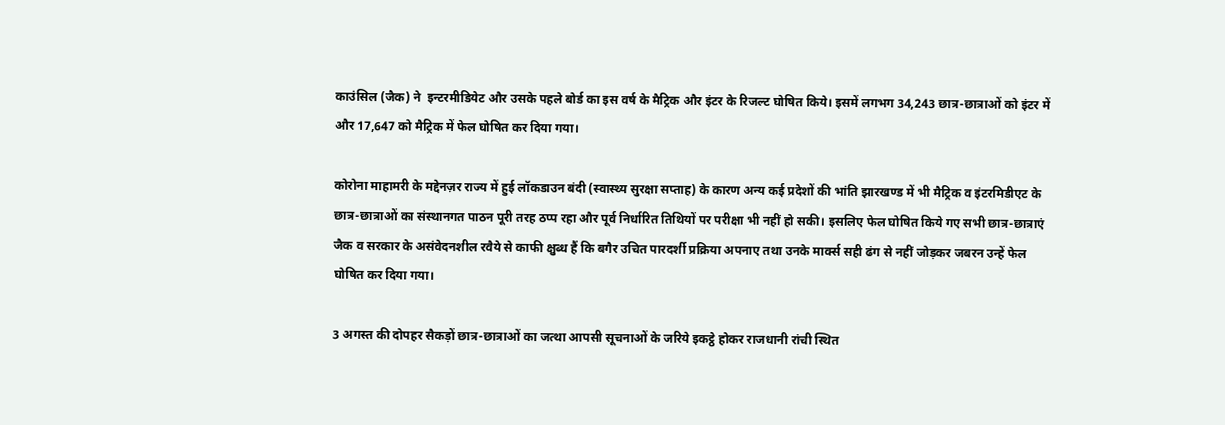काउंसिल (जैक) ने  इन्टरमीडियेट और उसके पहले बोर्ड का इस वर्ष के मैट्रिक और इंटर के रिजल्ट घोषित किये। इसमें लगभग 34,243 छात्र-छात्राओं को इंटर में और 17,647 को मैट्रिक में फेल घोषित कर दिया गया।

कोरोना माहामरी के मद्देनज़र राज्य में हुई लॉकडाउन बंदी (स्वास्थ्य सुरक्षा सप्ताह) के कारण अन्य कई प्रदेशों की भांति झारखण्ड में भी मैट्रिक व इंटरमिडीएट के छात्र-छात्राओं का संस्थानगत पाठन पूरी तरह ठप्प रहा और पूर्व निर्धारित तिथियों पर परीक्षा भी नहीं हो सकी। इसलिए फेल घोषित किये गए सभी छात्र-छात्राएं जैक व सरकार के असंवेदनशील रवैये से काफी क्षुब्ध हैं कि बगैर उचित पारदर्शी प्रक्रिया अपनाए तथा उनके मार्क्स सही ढंग से नहीं जोड़कर जबरन उन्हें फेल घोषित कर दिया गया।

3 अगस्त की दोपहर सैकड़ों छात्र-छात्राओं का जत्था आपसी सूचनाओं के जरिये इकट्ठे होकर राजधानी रांची स्थित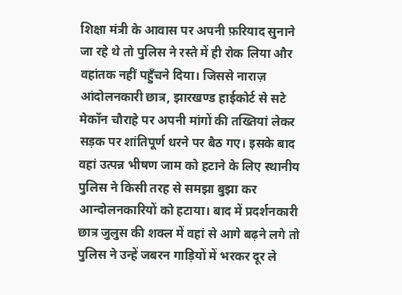शिक्षा मंत्री के आवास पर अपनी फ़रियाद सुनाने जा रहे थे तो पुलिस ने रस्ते में ही रोक लिया और वहांतक नहीं पहुँचने दिया। जिससे नाराज़ आंदोलनकारी छात्र, झारखण्ड हाईकोर्ट से सटे मेकॉन चौराहे पर अपनी मांगों की तख्तियां लेकर सड़क पर शांतिपूर्ण धरने पर बैठ गए। इसके बाद वहां उत्पन्न भीषण जाम को हटाने के लिए स्थानीय पुलिस ने किसी तरह से समझा बुझा कर आन्दोलनकारियों को हटाया। बाद में प्रदर्शनकारी छात्र जुलुस की शक्ल में वहां से आगे बढ़ने लगे तो पुलिस ने उन्हें जबरन गाड़ियों में भरकर दूर ले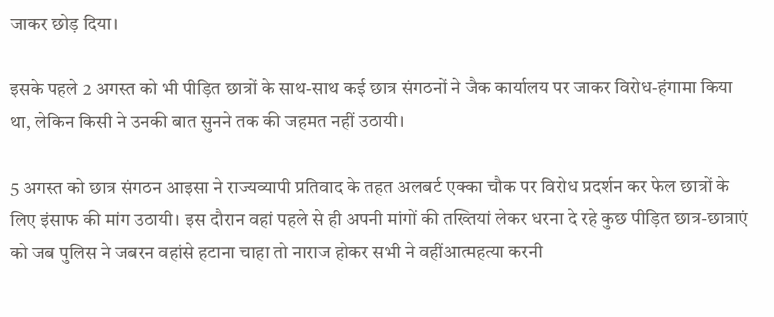जाकर छोड़ दिया।

इसके पहले 2 अगस्त को भी पीड़ित छात्रों के साथ-साथ कई छात्र संगठनों ने जैक कार्यालय पर जाकर विरोध-हंगामा किया था, लेकिन किसी ने उनकी बात सुनने तक की जहमत नहीं उठायी।

5 अगस्त को छात्र संगठन आइसा ने राज्यव्यापी प्रतिवाद के तहत अलबर्ट एक्का चौक पर विरोध प्रदर्शन कर फेल छात्रों के लिए इंसाफ की मांग उठायी। इस दौरान वहां पहले से ही अपनी मांगों की तख्तियां लेकर धरना दे रहे कुछ पीड़ित छात्र-छात्राएं को जब पुलिस ने जबरन वहांसे हटाना चाहा तो नाराज होकर सभी ने वहींआत्महत्या करनी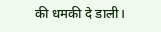की धमकी दे डाली।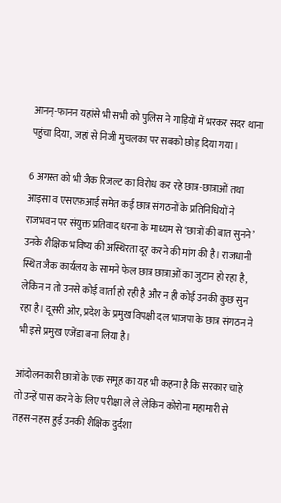आनन्-फानन यहांसे भी सभी को पुलिस ने गाड़ियों में भरकर सदर थाना पहुंचा दिया, जहां से निजी मुचलका पर सबको छोड़ दिया गया।

6 अगस्त को भी जैक रिजल्ट का विरोध कर रहे छात्र-छात्राओं तथा आइसा व एसएफ़आई समेत कई छात्र संगठनों के प्रतिनिधियों ने राजभवन पर संयुक्त प्रतिवाद धरना के माध्यम से ‘छात्रों की बात सुनने’ उनके शैक्षिक भविष्य की अस्थिरता दूर करने की मांग की है। राजधानी स्थित जैक कार्यलय के सामने फेल छात्र छात्राओं का जुटान हो रहा है, लेकिन न तो उनसे कोई वार्ता हो रही है और न ही कोई उनकी कुछ सुन रहा है। दूसरी ओर, प्रदेश के प्रमुख विपक्षी दल भाजपा के छात्र संगठन ने भी इसे प्रमुख एजेंडा बना लिया है।

आंदोलनकारी छात्रों के एक समूह का यह भी कहना है कि सरकार चाहे तो उन्हें पास करने के लिए परीक्षा ले ले लेकिन कोरोना महामारी से तहस-नहस हुई उनकी शैक्षिक दुर्दशा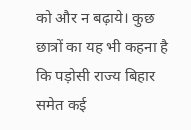को और न बढ़ाये। कुछ छात्रों का यह भी कहना है कि पड़ोसी राज्य बिहार समेत कई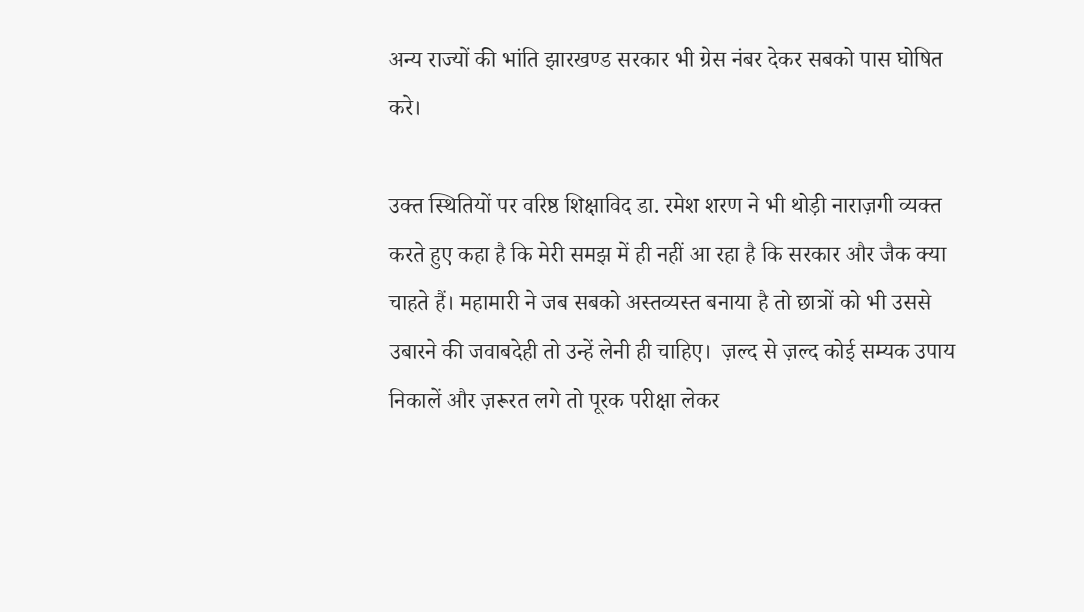अन्य राज्यों की भांति झारखण्ड सरकार भी ग्रेस नंबर देकर सबको पास घोषित करे।

उक्त स्थितियों पर वरिष्ठ शिक्षाविद डा. रमेश शरण ने भी थोड़ी नाराज़गी व्यक्त करते हुए कहा है कि मेरी समझ में ही नहीं आ रहा है कि सरकार और जैक क्या चाहते हैं। महामारी ने जब सबको अस्तव्यस्त बनाया है तो छात्रों को भी उससे उबारने की जवाबदेही तो उन्हें लेनी ही चाहिए।  ज़ल्द से ज़ल्द कोई सम्यक उपाय निकालें और ज़रूरत लगे तो पूरक परीक्षा लेकर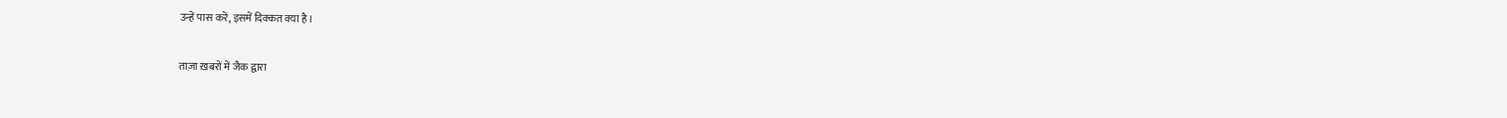उन्हें पास करें, इसमें दिक्कत क्या है।

ताज़ा ख़बरों में जैक द्वारा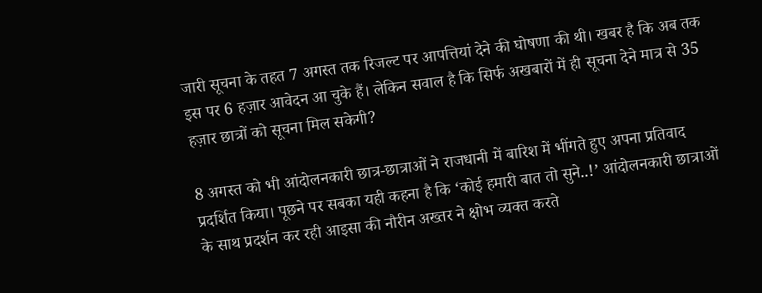जारी सूचना के तहत 7 अगस्त तक रिजल्ट पर आपत्तियां देने की घोषणा की थी। खबर है कि अब तक इस पर 6 हज़ार आवेदन आ चुके हैं। लेकिन सवाल है कि सिर्फ अखबारों में ही सूचना देने मात्र से 35 हज़ार छात्रों को सूचना मिल सकेगी?

8 अगस्त को भी आंदोलनकारी छात्र-छात्राओं ने राजधानी में बारिश में भींगते हुए अपना प्रतिवाद प्रदर्शित किया। पूछने पर सबका यही कहना है कि ‘कोई हमारी बात तो सुने..!’ आंदोलनकारी छात्राओं के साथ प्रदर्शन कर रही आइसा की नौरीन अख्तर ने क्षोभ व्यक्त करते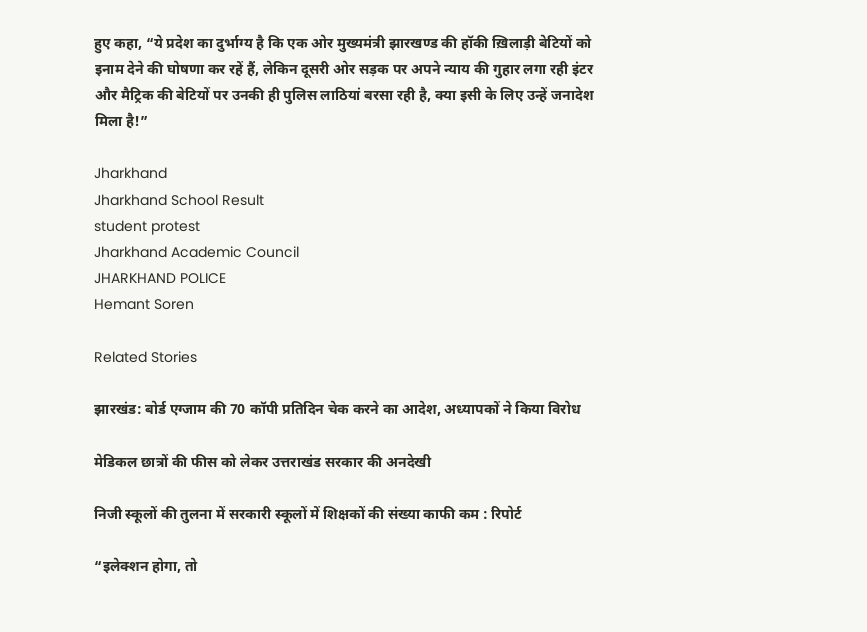हुए कहा, “ये प्रदेश का दुर्भाग्य है कि एक ओर मुख्यमंत्री झारखण्ड की हॉकी ख़िलाड़ी बेटियों को इनाम देने की घोषणा कर रहें हैं, लेकिन दूसरी ओर सड़क पर अपने न्याय की गुहार लगा रही इंटर और मैट्रिक की बेटियों पर उनकी ही पुलिस लाठियां बरसा रही है, क्या इसी के लिए उन्हें जनादेश मिला है!”

Jharkhand
Jharkhand School Result
student protest
Jharkhand Academic Council
JHARKHAND POLICE
Hemant Soren

Related Stories

झारखंड: बोर्ड एग्जाम की 70 कॉपी प्रतिदिन चेक करने का आदेश, अध्यापकों ने किया विरोध

मेडिकल छात्रों की फीस को लेकर उत्तराखंड सरकार की अनदेखी

निजी स्कूलों की तुलना में सरकारी स्कूलों में शिक्षकों की संख्या काफी कम : रिपोर्ट

“इलेक्शन होगा, तो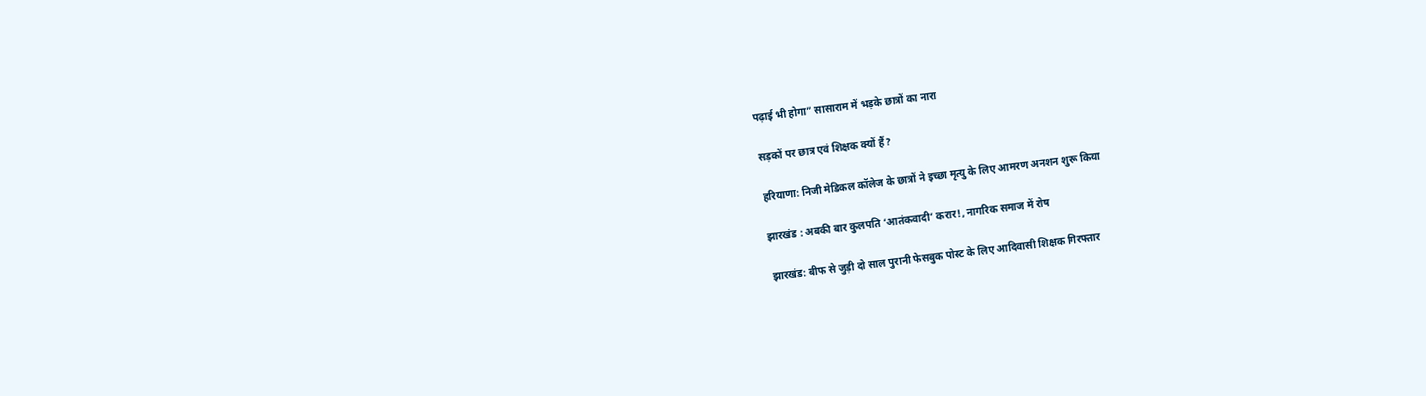पढ़ाई भी होगा” सासाराम में भड़के छात्रों का नारा

सड़कों पर छात्र एवं शिक्षक क्यों हैं?

हरियाणा: निजी मेडिकल कॉलेज के छात्रों ने इच्छा मृत्यु के लिए आमरण अनशन शुरू किया

झारखंड : अबकी बार कुलपति ‘आतंकवादी’ करार!, नागरिक समाज में रोष

झारखंड: बीफ से जुड़ी दो साल पुरानी फेसबुक पोस्ट के लिए आदिवासी शिक्षक गिरफ्तार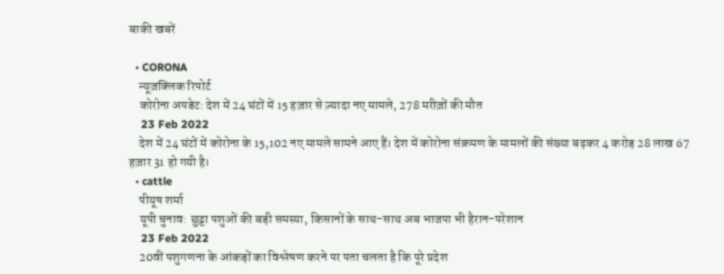बाकी खबरें

  • CORONA
    न्यूज़क्लिक रिपोर्ट
    कोरोना अपडेट: देश में 24 घंटों में 15 हज़ार से ज़्यादा नए मामले, 278 मरीज़ों की मौत
    23 Feb 2022
    देश में 24 घंटों में कोरोना के 15,102 नए मामले सामने आए हैं। देश में कोरोना संक्रमण के मामलों की संख्या बढ़कर 4 करोड़ 28 लाख 67 हज़ार 31 हो गयी है।
  • cattle
    पीयूष शर्मा
    यूपी चुनाव: छुट्टा पशुओं की बड़ी समस्या, किसानों के साथ-साथ अब भाजपा भी हैरान-परेशान
    23 Feb 2022
    20वीं पशुगणना के आंकड़ों का विश्लेषण करने पर पता चलता है कि पूरे प्रदेश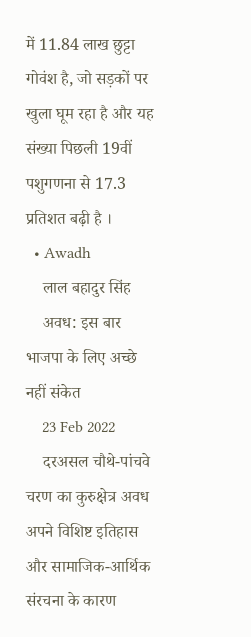में 11.84 लाख छुट्टा गोवंश है, जो सड़कों पर खुला घूम रहा है और यह संख्या पिछली 19वीं पशुगणना से 17.3 प्रतिशत बढ़ी है ।
  • Awadh
    लाल बहादुर सिंह
    अवध: इस बार भाजपा के लिए अच्छे नहीं संकेत
    23 Feb 2022
    दरअसल चौथे-पांचवे चरण का कुरुक्षेत्र अवध अपने विशिष्ट इतिहास और सामाजिक-आर्थिक संरचना के कारण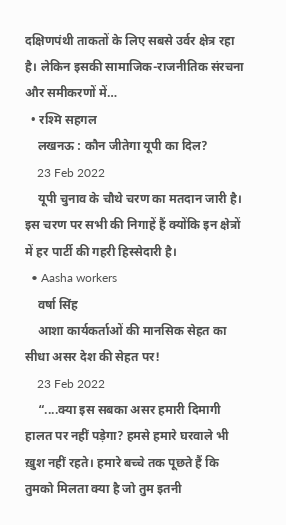दक्षिणपंथी ताकतों के लिए सबसे उर्वर क्षेत्र रहा है। लेकिन इसकी सामाजिक-राजनीतिक संरचना और समीकरणों में…
  • रश्मि सहगल
    लखनऊ : कौन जीतेगा यूपी का दिल?
    23 Feb 2022
    यूपी चुनाव के चौथे चरण का मतदान जारी है। इस चरण पर सभी की निगाहें हैं क्योंकि इन क्षेत्रों में हर पार्टी की गहरी हिस्सेदारी है।
  • Aasha workers
    वर्षा सिंह
    आशा कार्यकर्ताओं की मानसिक सेहत का सीधा असर देश की सेहत पर!
    23 Feb 2022
    “....क्या इस सबका असर हमारी दिमागी हालत पर नहीं पड़ेगा? हमसे हमारे घरवाले भी ख़ुश नहीं रहते। हमारे बच्चे तक पूछते हैं कि तुमको मिलता क्या है जो तुम इतनी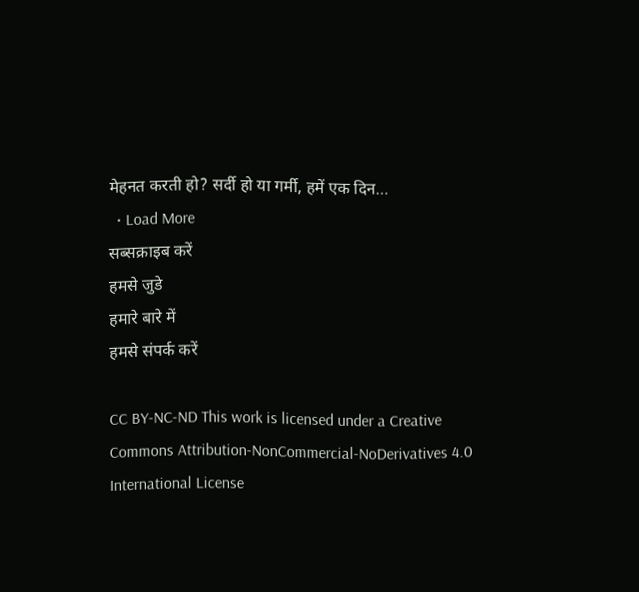मेहनत करती हो? सर्दी हो या गर्मी, हमें एक दिन…
  • Load More
सब्सक्राइब करें
हमसे जुडे
हमारे बारे में
हमसे संपर्क करें

CC BY-NC-ND This work is licensed under a Creative Commons Attribution-NonCommercial-NoDerivatives 4.0 International License